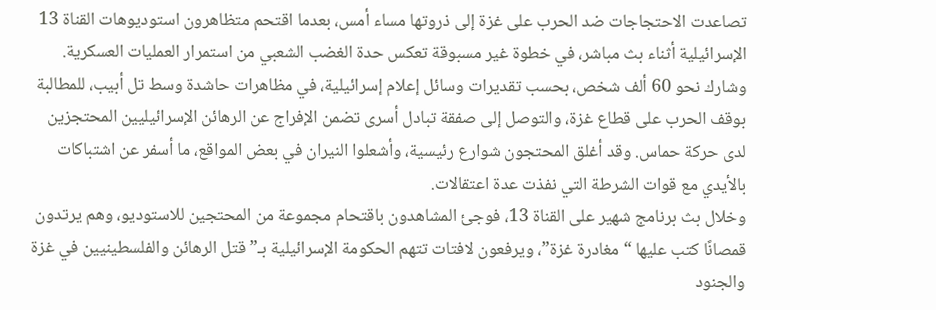تصاعدت الاحتجاجات ضد الحرب على غزة إلى ذروتها مساء أمس، بعدما اقتحم متظاهرون استوديوهات القناة 13 الإسرائيلية أثناء بث مباشر، في خطوة غير مسبوقة تعكس حدة الغضب الشعبي من استمرار العمليات العسكرية.
وشارك نحو 60 ألف شخص، بحسب تقديرات وسائل إعلام إسرائيلية، في مظاهرات حاشدة وسط تل أبيب، للمطالبة بوقف الحرب على قطاع غزة، والتوصل إلى صفقة تبادل أسرى تضمن الإفراج عن الرهائن الإسرائيليين المحتجزين لدى حركة حماس. وقد أغلق المحتجون شوارع رئيسية، وأشعلوا النيران في بعض المواقع، ما أسفر عن اشتباكات بالأيدي مع قوات الشرطة التي نفذت عدة اعتقالات.
وخلال بث برنامج شهير على القناة 13، فوجئ المشاهدون باقتحام مجموعة من المحتجين للاستوديو، وهم يرتدون قمصانًا كتب عليها “مغادرة غزة”، ويرفعون لافتات تتهم الحكومة الإسرائيلية بـ”قتل الرهائن والفلسطينيين في غزة والجنود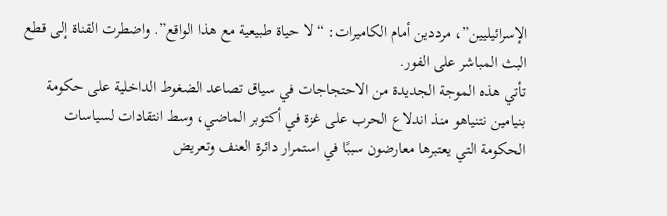الإسرائيليين”، مرددين أمام الكاميرات: “لا حياة طبيعية مع هذا الواقع”. واضطرت القناة إلى قطع البث المباشر على الفور.
تأتي هذه الموجة الجديدة من الاحتجاجات في سياق تصاعد الضغوط الداخلية على حكومة بنيامين نتنياهو منذ اندلاع الحرب على غزة في أكتوبر الماضي، وسط انتقادات لسياسات الحكومة التي يعتبرها معارضون سببًا في استمرار دائرة العنف وتعريض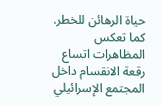حياة الرهائن للخطر. كما تعكس المظاهرات اتساع رقعة الانقسام داخل المجتمع الإسرائيلي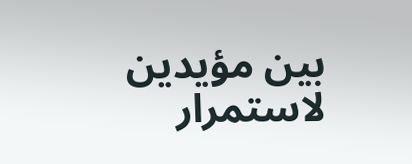بين مؤيدين لاستمرار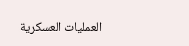العمليات العسكرية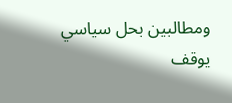ومطالبين بحل سياسي يوقف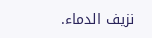نزيف الدماء.